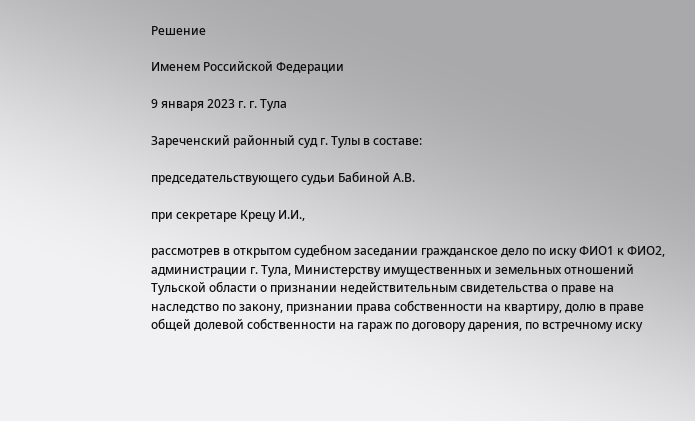Решение

Именем Российской Федерации

9 января 2023 г. г. Тула

Зареченский районный суд г. Тулы в составе:

председательствующего судьи Бабиной А.В.

при секретаре Крецу И.И.,

рассмотрев в открытом судебном заседании гражданское дело по иску ФИО1 к ФИО2, администрации г. Тула, Министерству имущественных и земельных отношений Тульской области о признании недействительным свидетельства о праве на наследство по закону, признании права собственности на квартиру, долю в праве общей долевой собственности на гараж по договору дарения, по встречному иску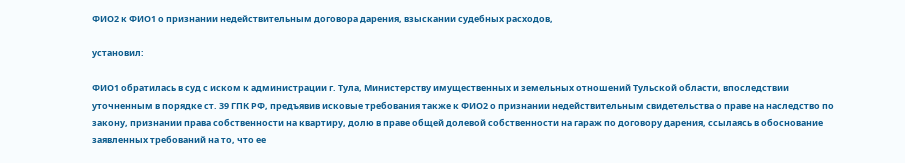ФИО2 к ФИО1 о признании недействительным договора дарения, взыскании судебных расходов,

установил:

ФИО1 обратилась в суд с иском к администрации г. Тула, Министерству имущественных и земельных отношений Тульской области, впоследствии уточненным в порядке ст. 39 ГПК РФ, предъявив исковые требования также к ФИО2 о признании недействительным свидетельства о праве на наследство по закону, признании права собственности на квартиру, долю в праве общей долевой собственности на гараж по договору дарения, ссылаясь в обоснование заявленных требований на то, что ее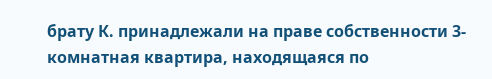брату К. принадлежали на праве собственности 3-комнатная квартира, находящаяся по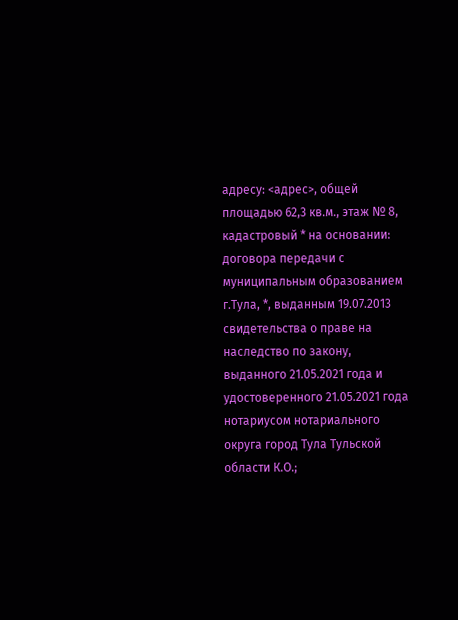адресу: <адрес>, общей площадью 62,3 кв.м., этаж № 8, кадастровый * на основании: договора передачи с муниципальным образованием г.Тула, *, выданным 19.07.2013 свидетельства о праве на наследство по закону, выданного 21.05.2021 года и удостоверенного 21.05.2021 года нотариусом нотариального округа город Тула Тульской области К.О.;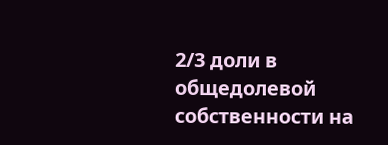2/3 доли в общедолевой собственности на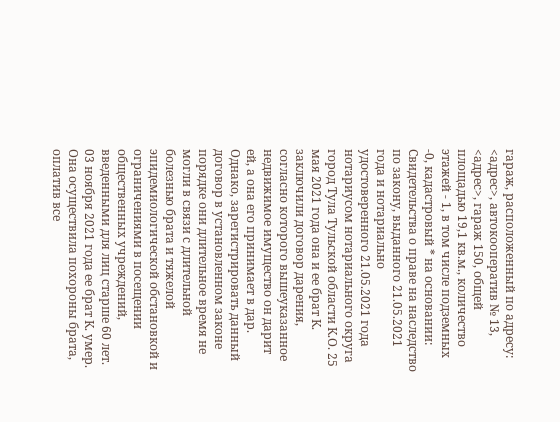гараж, расположенный по адресу: <адрес>, автокооператив № 13, <адрес>, гараж 150, общей площадью 19,1 кв.м., количество этажей - 1, в том числе подземных -0, кадастровый * на основании: Свидетельства о праве на наследство по закону, выданного 21.05.2021 года и нотариально удостоверенного 21.05.2021 года нотариусом нотариального округа город Тула Тульской области К.О. 25 мая 2021 года она и ее брат К. заключили договор дарения, согласно которого вышеуказанное недвижимое имущество он дарит ей, а она его принимает в дар. Однако, зарегистрировать данный договор в установленном законе порядке они длительное время не могли в связи с длительной болезнью брата и тяжелой эпидемиологической обстановкой и ограничениями в посещении общественных учреждений, введенными для лиц старше 60 лет. 03 ноября 2021 года ее брат К. умер. Она осуществила похороны брата, оплатив все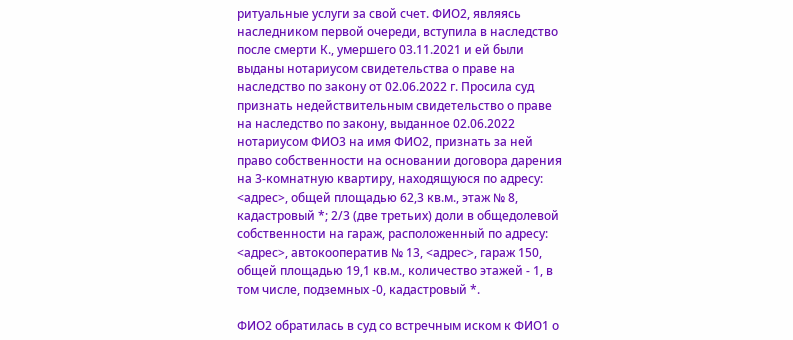ритуальные услуги за свой счет. ФИО2, являясь наследником первой очереди, вступила в наследство после смерти К., умершего 03.11.2021 и ей были выданы нотариусом свидетельства о праве на наследство по закону от 02.06.2022 г. Просила суд признать недействительным свидетельство о праве на наследство по закону, выданное 02.06.2022 нотариусом ФИО3 на имя ФИО2, признать за ней право собственности на основании договора дарения на 3-комнатную квартиру, находящуюся по адресу: <адрес>, общей площадью 62,3 кв.м., этаж № 8, кадастровый *; 2/3 (две третьих) доли в общедолевой собственности на гараж, расположенный по адресу: <адрес>, автокооператив № 13, <адрес>, гараж 150, общей площадью 19,1 кв.м., количество этажей - 1, в том числе, подземных -0, кадастровый *.

ФИО2 обратилась в суд со встречным иском к ФИО1 о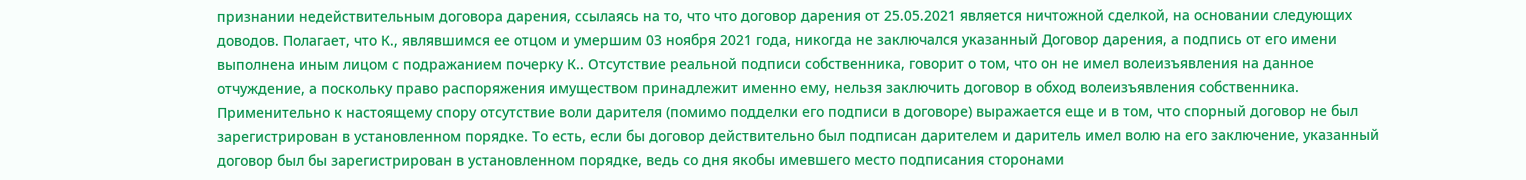признании недействительным договора дарения, ссылаясь на то, что что договор дарения от 25.05.2021 является ничтожной сделкой, на основании следующих доводов. Полагает, что К., являвшимся ее отцом и умершим 03 ноября 2021 года, никогда не заключался указанный Договор дарения, а подпись от его имени выполнена иным лицом с подражанием почерку К.. Отсутствие реальной подписи собственника, говорит о том, что он не имел волеизъявления на данное отчуждение, а поскольку право распоряжения имуществом принадлежит именно ему, нельзя заключить договор в обход волеизъявления собственника. Применительно к настоящему спору отсутствие воли дарителя (помимо подделки его подписи в договоре) выражается еще и в том, что спорный договор не был зарегистрирован в установленном порядке. То есть, если бы договор действительно был подписан дарителем и даритель имел волю на его заключение, указанный договор был бы зарегистрирован в установленном порядке, ведь со дня якобы имевшего место подписания сторонами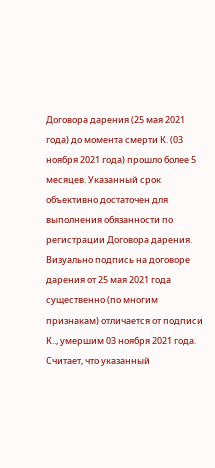Договора дарения (25 мая 2021 года) до момента смерти К. (03 ноября 2021 года) прошло более 5 месяцев. Указанный срок объективно достаточен для выполнения обязанности по регистрации Договора дарения. Визуально подпись на договоре дарения от 25 мая 2021 года существенно (по многим признакам) отличается от подписи К.., умершим 03 ноября 2021 года. Считает, что указанный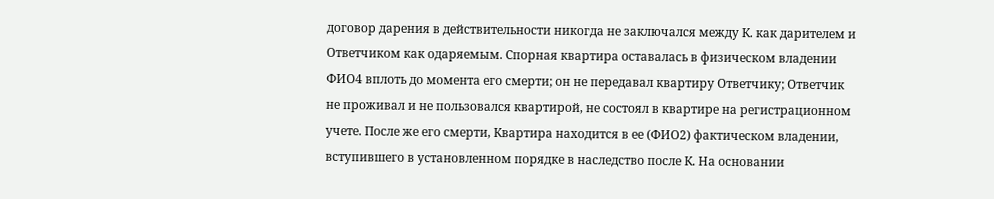договор дарения в действительности никогда не заключался между К. как дарителем и Ответчиком как одаряемым. Спорная квартира оставалась в физическом владении ФИО4 вплоть до момента его смерти; он не передавал квартиру Ответчику; Ответчик не проживал и не пользовался квартирой, не состоял в квартире на регистрационном учете. После же его смерти, Квартира находится в ее (ФИО2) фактическом владении, вступившего в установленном порядке в наследство после К. На основании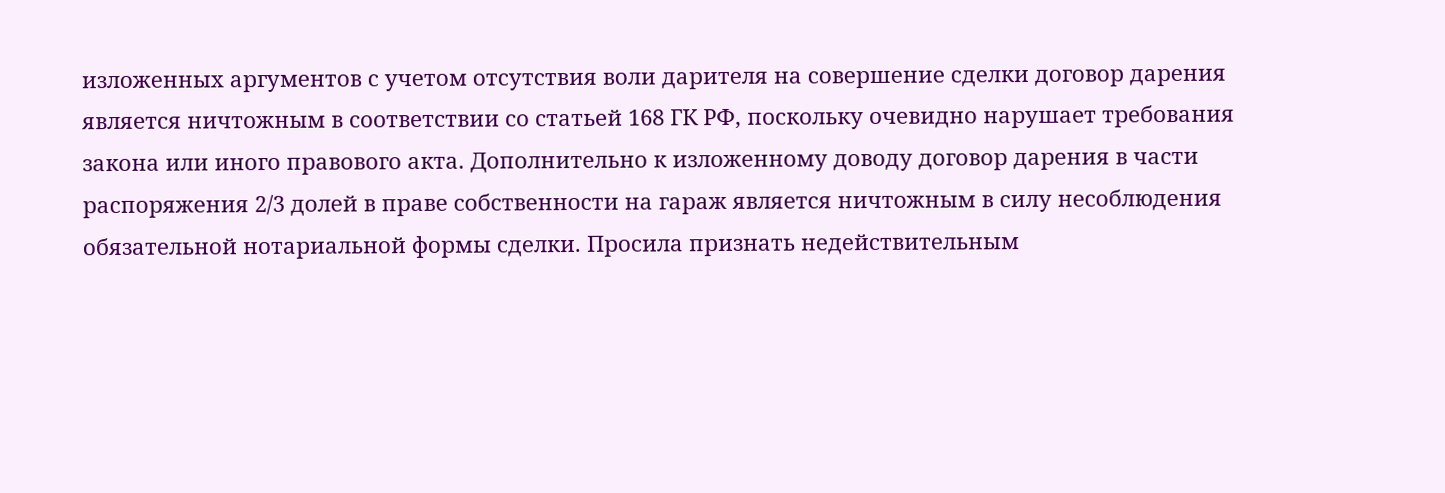изложенных аргументов с учетом отсутствия воли дарителя на совершение сделки договор дарения является ничтожным в соответствии со статьей 168 ГК РФ, поскольку очевидно нарушает требования закона или иного правового акта. Дополнительно к изложенному доводу договор дарения в части распоряжения 2/3 долей в праве собственности на гараж является ничтожным в силу несоблюдения обязательной нотариальной формы сделки. Просила признать недействительным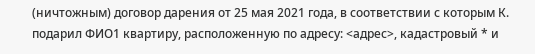(ничтожным) договор дарения от 25 мая 2021 года, в соответствии с которым К. подарил ФИО1 квартиру, расположенную по адресу: <адрес>, кадастровый * и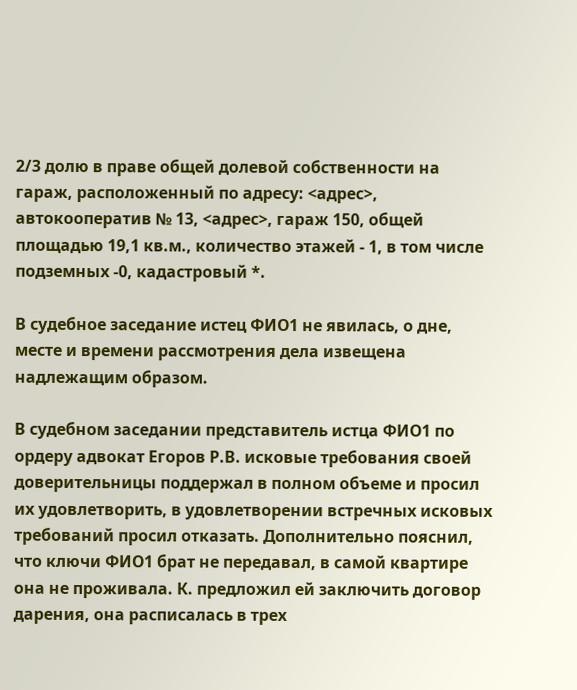2/3 долю в праве общей долевой собственности на гараж, расположенный по адресу: <адрес>, автокооператив № 13, <адрес>, гараж 150, общей площадью 19,1 кв.м., количество этажей - 1, в том числе подземных -0, кадастровый *.

В судебное заседание истец ФИО1 не явилась, о дне, месте и времени рассмотрения дела извещена надлежащим образом.

В судебном заседании представитель истца ФИО1 по ордеру адвокат Егоров Р.В. исковые требования своей доверительницы поддержал в полном объеме и просил их удовлетворить, в удовлетворении встречных исковых требований просил отказать. Дополнительно пояснил, что ключи ФИО1 брат не передавал, в самой квартире она не проживала. К. предложил ей заключить договор дарения, она расписалась в трех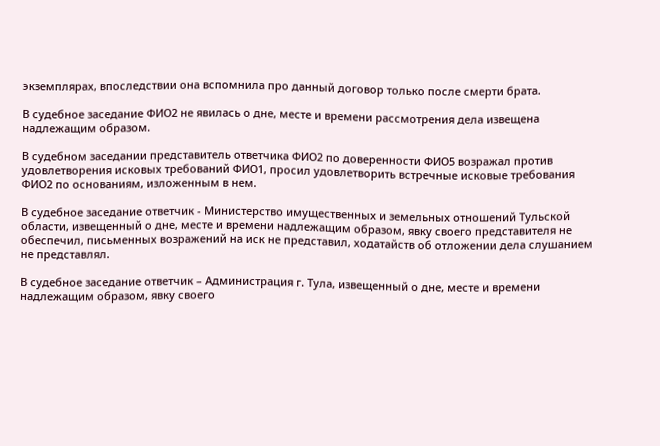экземплярах, впоследствии она вспомнила про данный договор только после смерти брата.

В судебное заседание ФИО2 не явилась о дне, месте и времени рассмотрения дела извещена надлежащим образом.

В судебном заседании представитель ответчика ФИО2 по доверенности ФИО5 возражал против удовлетворения исковых требований ФИО1, просил удовлетворить встречные исковые требования ФИО2 по основаниям, изложенным в нем.

В судебное заседание ответчик - Министерство имущественных и земельных отношений Тульской области, извещенный о дне, месте и времени надлежащим образом, явку своего представителя не обеспечил, письменных возражений на иск не представил, ходатайств об отложении дела слушанием не представлял.

В судебное заседание ответчик – Администрация г. Тула, извещенный о дне, месте и времени надлежащим образом, явку своего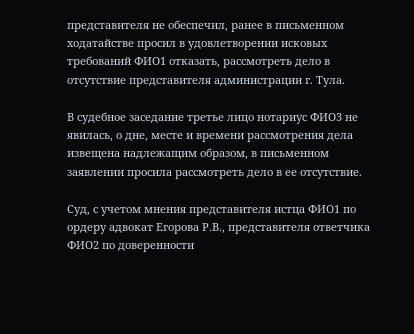представителя не обеспечил, ранее в письменном ходатайстве просил в удовлетворении исковых требований ФИО1 отказать, рассмотреть дело в отсутствие представителя администрации г. Тула.

В судебное заседание третье лицо нотариус ФИО3 не явилась, о дне, месте и времени рассмотрения дела извещена надлежащим образом, в письменном заявлении просила рассмотреть дело в ее отсутствие.

Суд, с учетом мнения представителя истца ФИО1 по ордеру адвокат Егорова Р.В., представителя ответчика ФИО2 по доверенности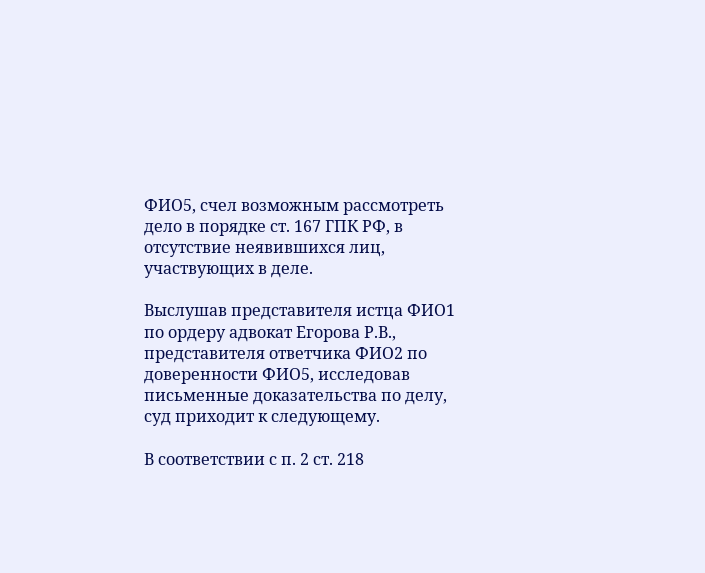ФИО5, счел возможным рассмотреть дело в порядке ст. 167 ГПК РФ, в отсутствие неявившихся лиц, участвующих в деле.

Выслушав представителя истца ФИО1 по ордеру адвокат Егорова Р.В., представителя ответчика ФИО2 по доверенности ФИО5, исследовав письменные доказательства по делу, суд приходит к следующему.

В соответствии с п. 2 ст. 218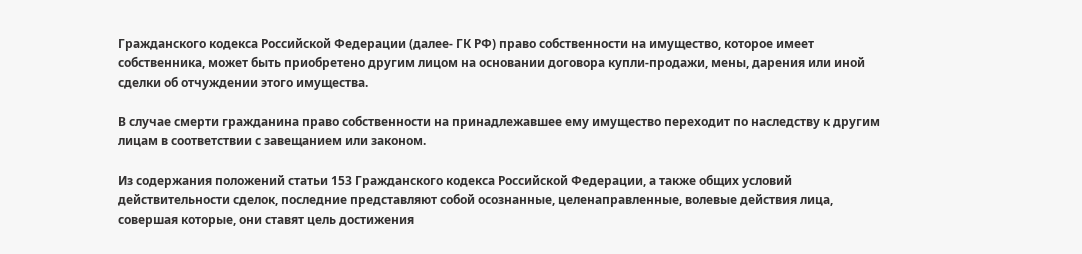Гражданского кодекса Российской Федерации (далее- ГК РФ) право собственности на имущество, которое имеет собственника, может быть приобретено другим лицом на основании договора купли-продажи, мены, дарения или иной сделки об отчуждении этого имущества.

В случае смерти гражданина право собственности на принадлежавшее ему имущество переходит по наследству к другим лицам в соответствии с завещанием или законом.

Из содержания положений статьи 153 Гражданского кодекса Российской Федерации, а также общих условий действительности сделок, последние представляют собой осознанные, целенаправленные, волевые действия лица, совершая которые, они ставят цель достижения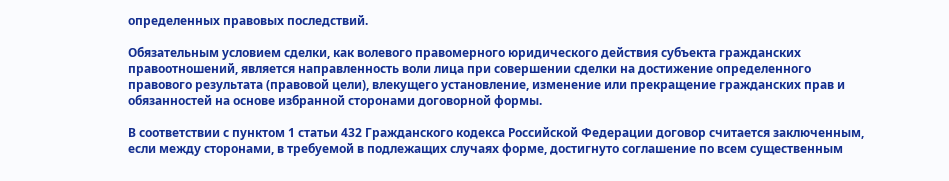определенных правовых последствий.

Обязательным условием сделки, как волевого правомерного юридического действия субъекта гражданских правоотношений, является направленность воли лица при совершении сделки на достижение определенного правового результата (правовой цели), влекущего установление, изменение или прекращение гражданских прав и обязанностей на основе избранной сторонами договорной формы.

В соответствии с пунктом 1 статьи 432 Гражданского кодекса Российской Федерации договор считается заключенным, если между сторонами, в требуемой в подлежащих случаях форме, достигнуто соглашение по всем существенным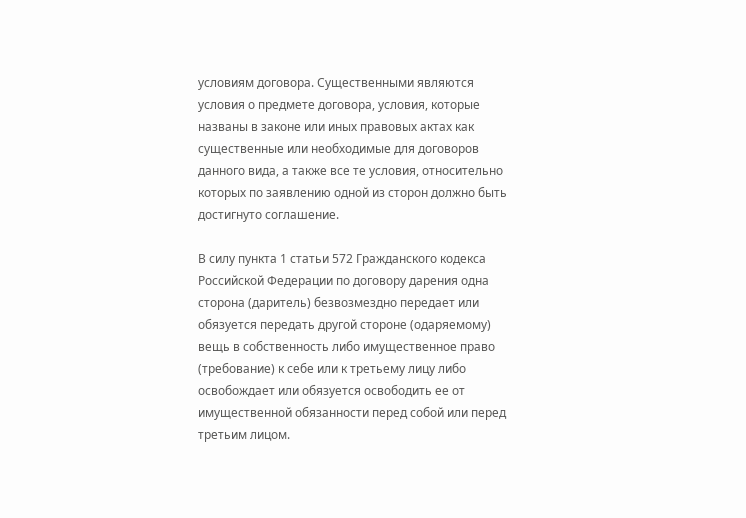условиям договора. Существенными являются условия о предмете договора, условия, которые названы в законе или иных правовых актах как существенные или необходимые для договоров данного вида, а также все те условия, относительно которых по заявлению одной из сторон должно быть достигнуто соглашение.

В силу пункта 1 статьи 572 Гражданского кодекса Российской Федерации по договору дарения одна сторона (даритель) безвозмездно передает или обязуется передать другой стороне (одаряемому) вещь в собственность либо имущественное право (требование) к себе или к третьему лицу либо освобождает или обязуется освободить ее от имущественной обязанности перед собой или перед третьим лицом.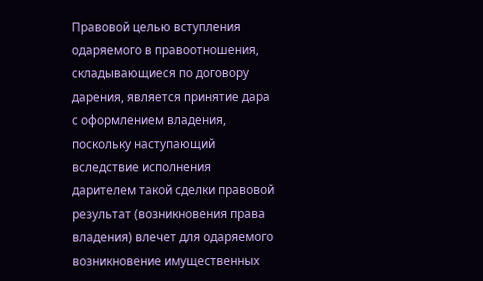Правовой целью вступления одаряемого в правоотношения, складывающиеся по договору дарения, является принятие дара с оформлением владения, поскольку наступающий вследствие исполнения дарителем такой сделки правовой результат (возникновения права владения) влечет для одаряемого возникновение имущественных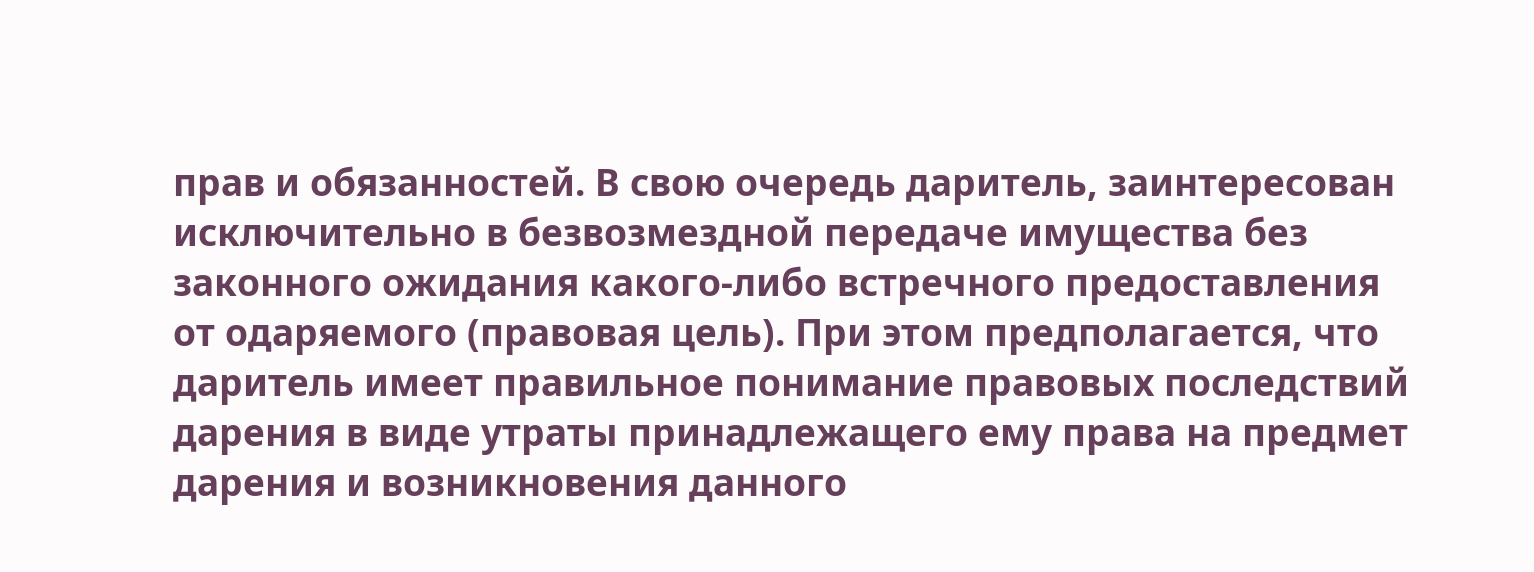прав и обязанностей. В свою очередь даритель, заинтересован исключительно в безвозмездной передаче имущества без законного ожидания какого-либо встречного предоставления от одаряемого (правовая цель). При этом предполагается, что даритель имеет правильное понимание правовых последствий дарения в виде утраты принадлежащего ему права на предмет дарения и возникновения данного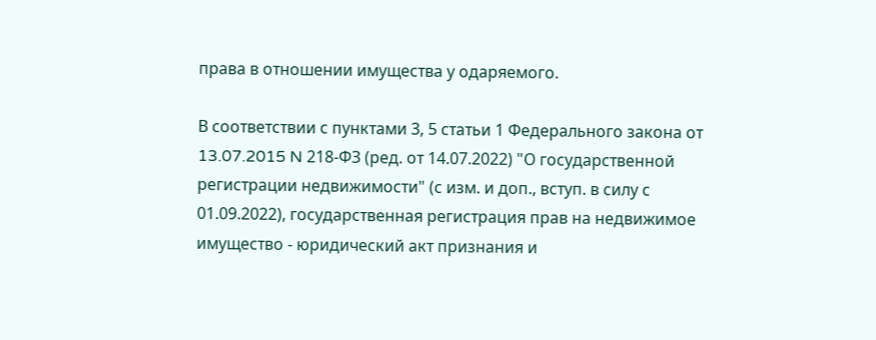права в отношении имущества у одаряемого.

В соответствии с пунктами 3, 5 статьи 1 Федерального закона от 13.07.2015 N 218-ФЗ (ред. от 14.07.2022) "О государственной регистрации недвижимости" (с изм. и доп., вступ. в силу с 01.09.2022), государственная регистрация прав на недвижимое имущество - юридический акт признания и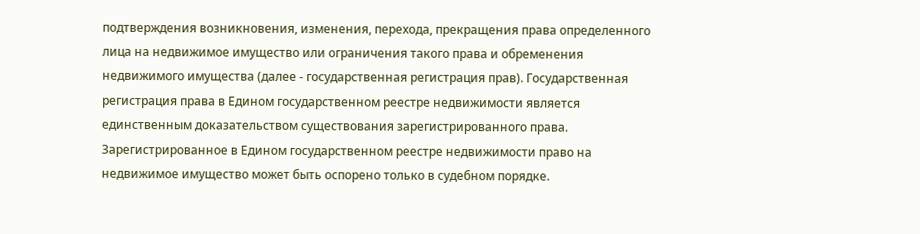подтверждения возникновения, изменения, перехода, прекращения права определенного лица на недвижимое имущество или ограничения такого права и обременения недвижимого имущества (далее - государственная регистрация прав). Государственная регистрация права в Едином государственном реестре недвижимости является единственным доказательством существования зарегистрированного права. Зарегистрированное в Едином государственном реестре недвижимости право на недвижимое имущество может быть оспорено только в судебном порядке.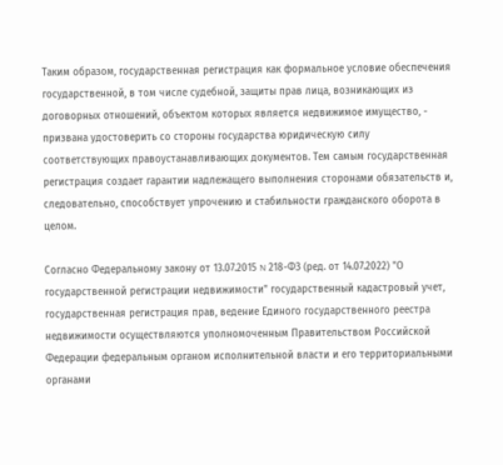Таким образом, государственная регистрация как формальное условие обеспечения государственной, в том числе судебной, защиты прав лица, возникающих из договорных отношений, объектом которых является недвижимое имущество, - призвана удостоверить со стороны государства юридическую силу соответствующих правоустанавливающих документов. Тем самым государственная регистрация создает гарантии надлежащего выполнения сторонами обязательств и, следовательно, способствует упрочению и стабильности гражданского оборота в целом.

Согласно Федеральному закону от 13.07.2015 N 218-ФЗ (ред. от 14.07.2022) "О государственной регистрации недвижимости" государственный кадастровый учет, государственная регистрация прав, ведение Единого государственного реестра недвижимости осуществляются уполномоченным Правительством Российской Федерации федеральным органом исполнительной власти и его территориальными органами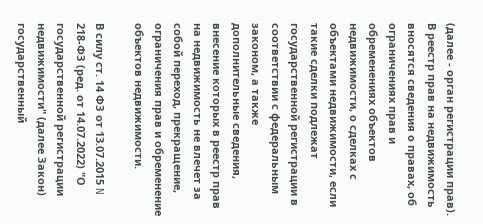(далее - орган регистрации прав). В реестр прав на недвижимость вносятся сведения о правах, об ограничениях прав и обременениях объектов недвижимости, о сделках с объектами недвижимости, если такие сделки подлежат государственной регистрации в соответствии с федеральным законом, а также дополнительные сведения, внесение которых в реестр прав на недвижимость не влечет за собой переход, прекращение, ограничения прав и обременение объектов недвижимости.

В силу ст. 14 ФЗ от 13.07.2015 N 218-ФЗ (ред. от 14.07.2022) "О государственной регистрации недвижимости" (далее Закон) государственный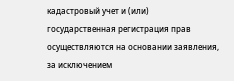кадастровый учет и (или) государственная регистрация прав осуществляются на основании заявления, за исключением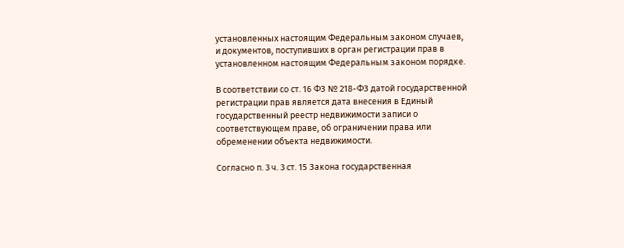установленных настоящим Федеральным законом случаев, и документов, поступивших в орган регистрации прав в установленном настоящим Федеральным законом порядке.

В соответствии со ст. 16 ФЗ № 218-ФЗ датой государственной регистрации прав является дата внесения в Единый государственный реестр недвижимости записи о соответствующем праве, об ограничении права или обременении объекта недвижимости.

Согласно п. 3 ч. 3 ст. 15 Закона государственная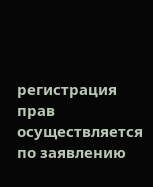регистрация прав осуществляется по заявлению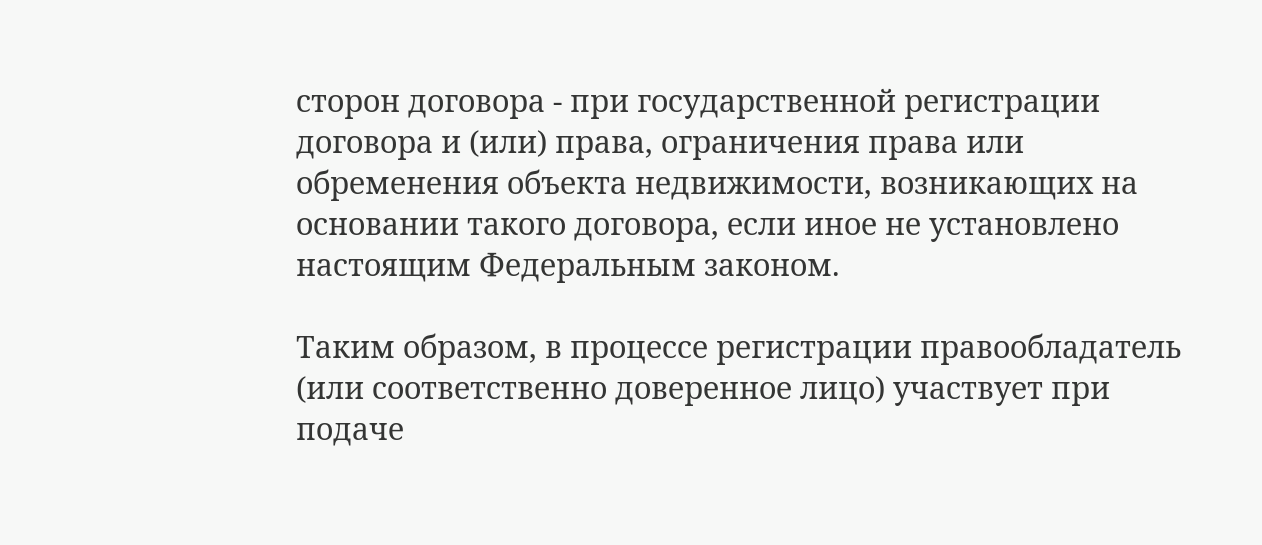сторон договора - при государственной регистрации договора и (или) права, ограничения права или обременения объекта недвижимости, возникающих на основании такого договора, если иное не установлено настоящим Федеральным законом.

Таким образом, в процессе регистрации правообладатель (или соответственно доверенное лицо) участвует при подаче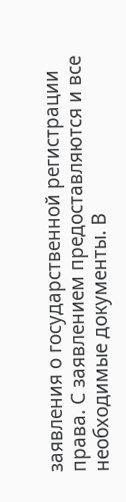заявления о государственной регистрации права. С заявлением предоставляются и все необходимые документы. В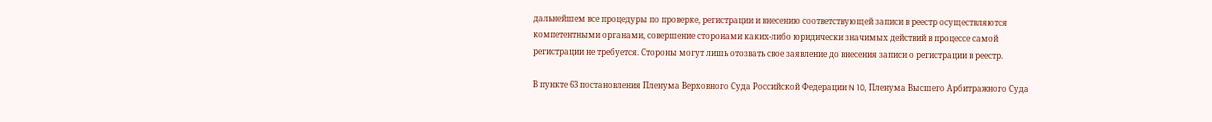дальнейшем все процедуры по проверке, регистрации и внесению соответствующей записи в реестр осуществляются компетентными органами, совершение сторонами каких-либо юридически значимых действий в процессе самой регистрации не требуется. Стороны могут лишь отозвать свое заявление до внесения записи о регистрации в реестр.

В пункте 63 постановления Пленума Верховного Суда Российской Федерации N 10, Пленума Высшего Арбитражного Суда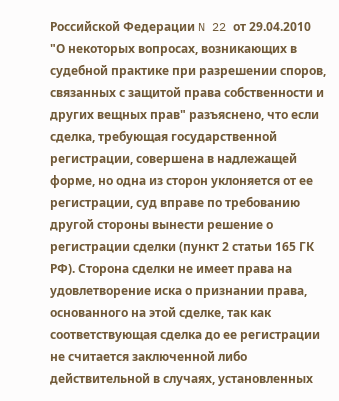Российской Федерации N 22 от 29.04.2010 "О некоторых вопросах, возникающих в судебной практике при разрешении споров, связанных с защитой права собственности и других вещных прав" разъяснено, что если сделка, требующая государственной регистрации, совершена в надлежащей форме, но одна из сторон уклоняется от ее регистрации, суд вправе по требованию другой стороны вынести решение о регистрации сделки (пункт 2 статьи 165 ГК РФ). Сторона сделки не имеет права на удовлетворение иска о признании права, основанного на этой сделке, так как соответствующая сделка до ее регистрации не считается заключенной либо действительной в случаях, установленных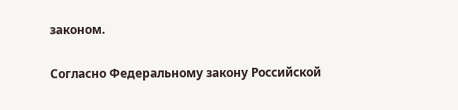законом.

Согласно Федеральному закону Российской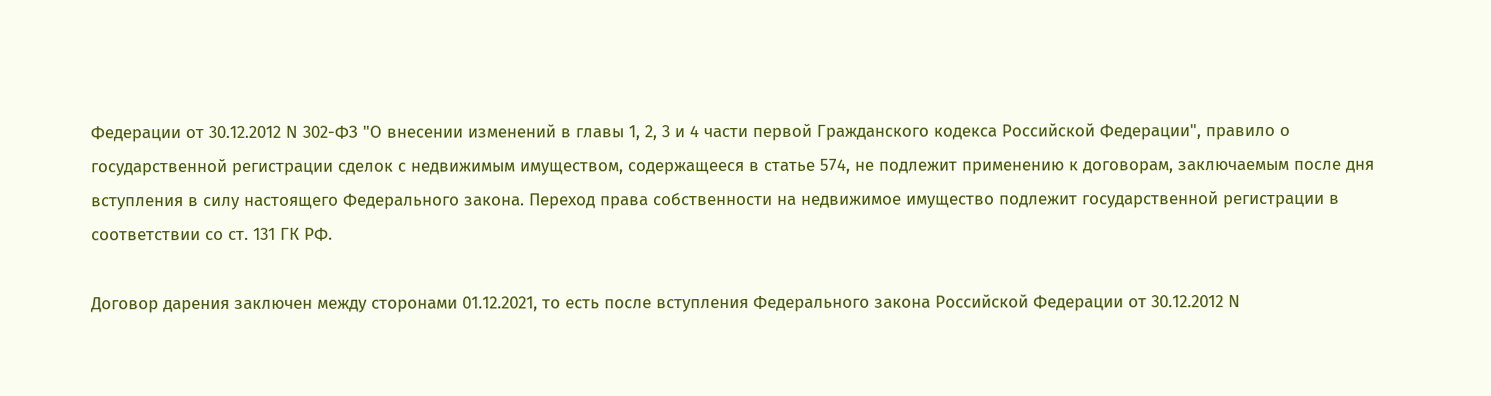Федерации от 30.12.2012 N 302-ФЗ "О внесении изменений в главы 1, 2, 3 и 4 части первой Гражданского кодекса Российской Федерации", правило о государственной регистрации сделок с недвижимым имуществом, содержащееся в статье 574, не подлежит применению к договорам, заключаемым после дня вступления в силу настоящего Федерального закона. Переход права собственности на недвижимое имущество подлежит государственной регистрации в соответствии со ст. 131 ГК РФ.

Договор дарения заключен между сторонами 01.12.2021, то есть после вступления Федерального закона Российской Федерации от 30.12.2012 N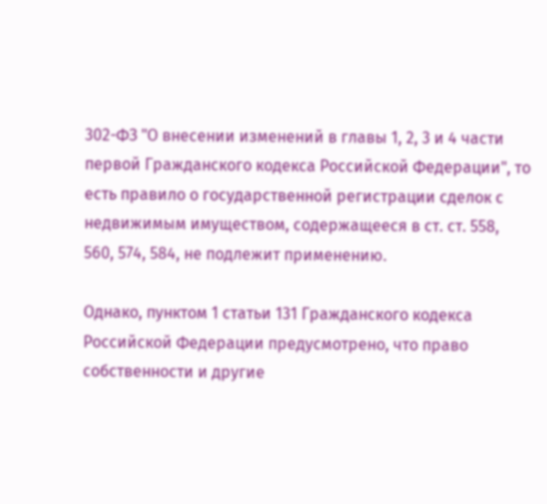302-ФЗ "О внесении изменений в главы 1, 2, 3 и 4 части первой Гражданского кодекса Российской Федерации", то есть правило о государственной регистрации сделок с недвижимым имуществом, содержащееся в ст. ст. 558, 560, 574, 584, не подлежит применению.

Однако, пунктом 1 статьи 131 Гражданского кодекса Российской Федерации предусмотрено, что право собственности и другие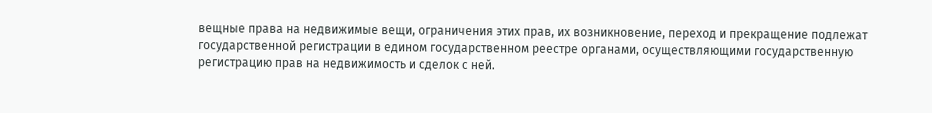вещные права на недвижимые вещи, ограничения этих прав, их возникновение, переход и прекращение подлежат государственной регистрации в едином государственном реестре органами, осуществляющими государственную регистрацию прав на недвижимость и сделок с ней.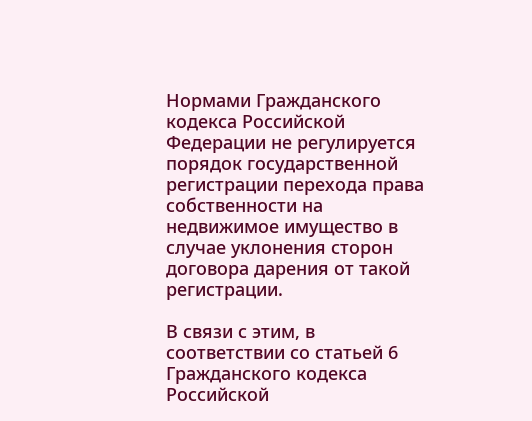Нормами Гражданского кодекса Российской Федерации не регулируется порядок государственной регистрации перехода права собственности на недвижимое имущество в случае уклонения сторон договора дарения от такой регистрации.

В связи с этим, в соответствии со статьей 6 Гражданского кодекса Российской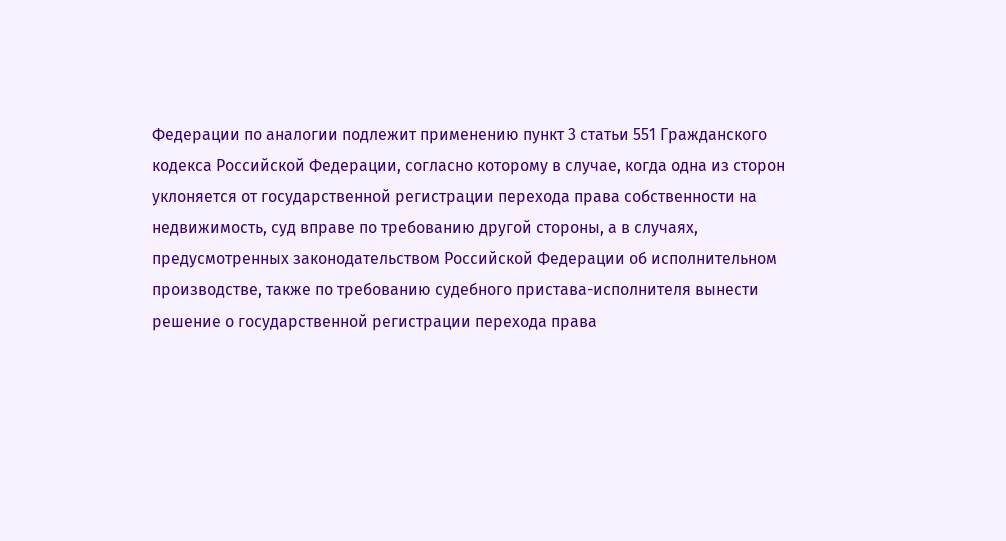Федерации по аналогии подлежит применению пункт 3 статьи 551 Гражданского кодекса Российской Федерации, согласно которому в случае, когда одна из сторон уклоняется от государственной регистрации перехода права собственности на недвижимость, суд вправе по требованию другой стороны, а в случаях, предусмотренных законодательством Российской Федерации об исполнительном производстве, также по требованию судебного пристава-исполнителя вынести решение о государственной регистрации перехода права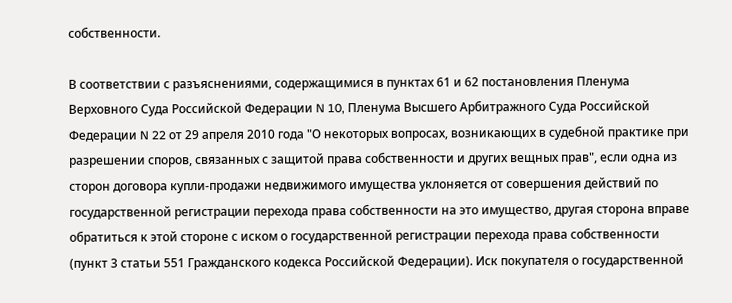собственности.

В соответствии с разъяснениями, содержащимися в пунктах 61 и 62 постановления Пленума Верховного Суда Российской Федерации N 10, Пленума Высшего Арбитражного Суда Российской Федерации N 22 от 29 апреля 2010 года "О некоторых вопросах, возникающих в судебной практике при разрешении споров, связанных с защитой права собственности и других вещных прав", если одна из сторон договора купли-продажи недвижимого имущества уклоняется от совершения действий по государственной регистрации перехода права собственности на это имущество, другая сторона вправе обратиться к этой стороне с иском о государственной регистрации перехода права собственности (пункт 3 статьи 551 Гражданского кодекса Российской Федерации). Иск покупателя о государственной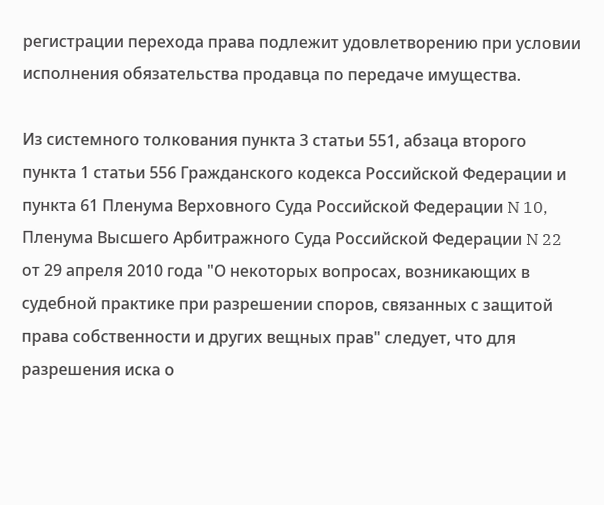регистрации перехода права подлежит удовлетворению при условии исполнения обязательства продавца по передаче имущества.

Из системного толкования пункта 3 статьи 551, абзаца второго пункта 1 статьи 556 Гражданского кодекса Российской Федерации и пункта 61 Пленума Верховного Суда Российской Федерации N 10, Пленума Высшего Арбитражного Суда Российской Федерации N 22 от 29 апреля 2010 года "О некоторых вопросах, возникающих в судебной практике при разрешении споров, связанных с защитой права собственности и других вещных прав" следует, что для разрешения иска о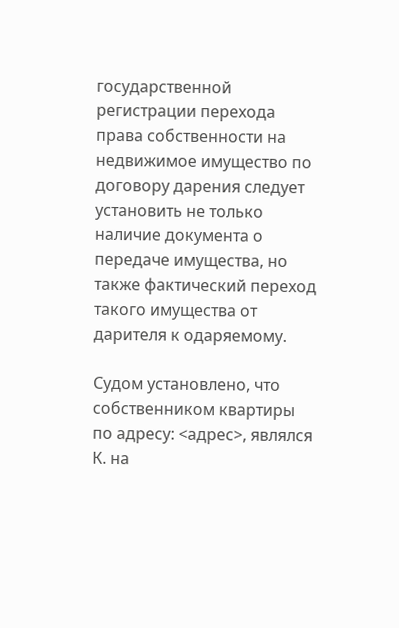государственной регистрации перехода права собственности на недвижимое имущество по договору дарения следует установить не только наличие документа о передаче имущества, но также фактический переход такого имущества от дарителя к одаряемому.

Судом установлено, что собственником квартиры по адресу: <адрес>, являлся К. на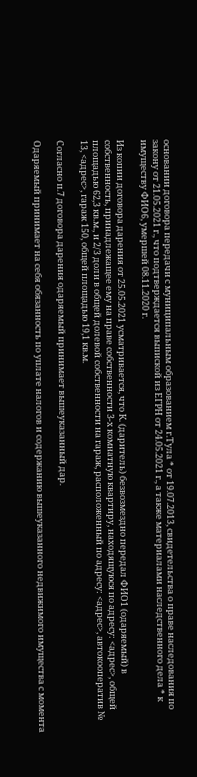основании договора передачи с муниципальным образованием г.Тула * от 19.07.2013, свидетельства о праве наследования по закону от 21.05.2021 г., что подтверждается выпиской из ЕГРН от 24.05.2021 г., а также материалами наследственного дела * к имуществу ФИО6, умершей 08.11.2020 г.

Из копии договора дарения от 25.05.2021 усматривается, что К. (даритель) безвозмездно передал ФИО1 (одаряемый) в собственность, принадлежащее ему на праве собственности 3-х комнатную квартиру, находящуюся по адресу: <адрес>, общей площадью 62,3 кв.м., и 2/3 доли в общей долевой собственности на гараж, расположенный по адресу: <адрес>, автокооператив № 13, <адрес>, гараж 150, общей площадью 19,1 кв.м.

Согласно п.7 договора дарения одаряемый принимает вышеуказанный дар.

Одаряемый принимает на себя обязанность по уплате налогов и содержанию вышеуказанного недвижимого имущества с момента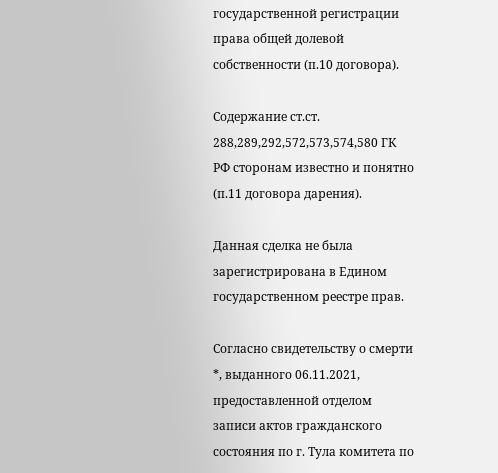государственной регистрации права общей долевой собственности (п.10 договора).

Содержание ст.ст. 288,289,292,572,573,574,580 ГК РФ сторонам известно и понятно (п.11 договора дарения).

Данная сделка не была зарегистрирована в Едином государственном реестре прав.

Согласно свидетельству о смерти *, выданного 06.11.2021, предоставленной отделом записи актов гражданского состояния по г. Тула комитета по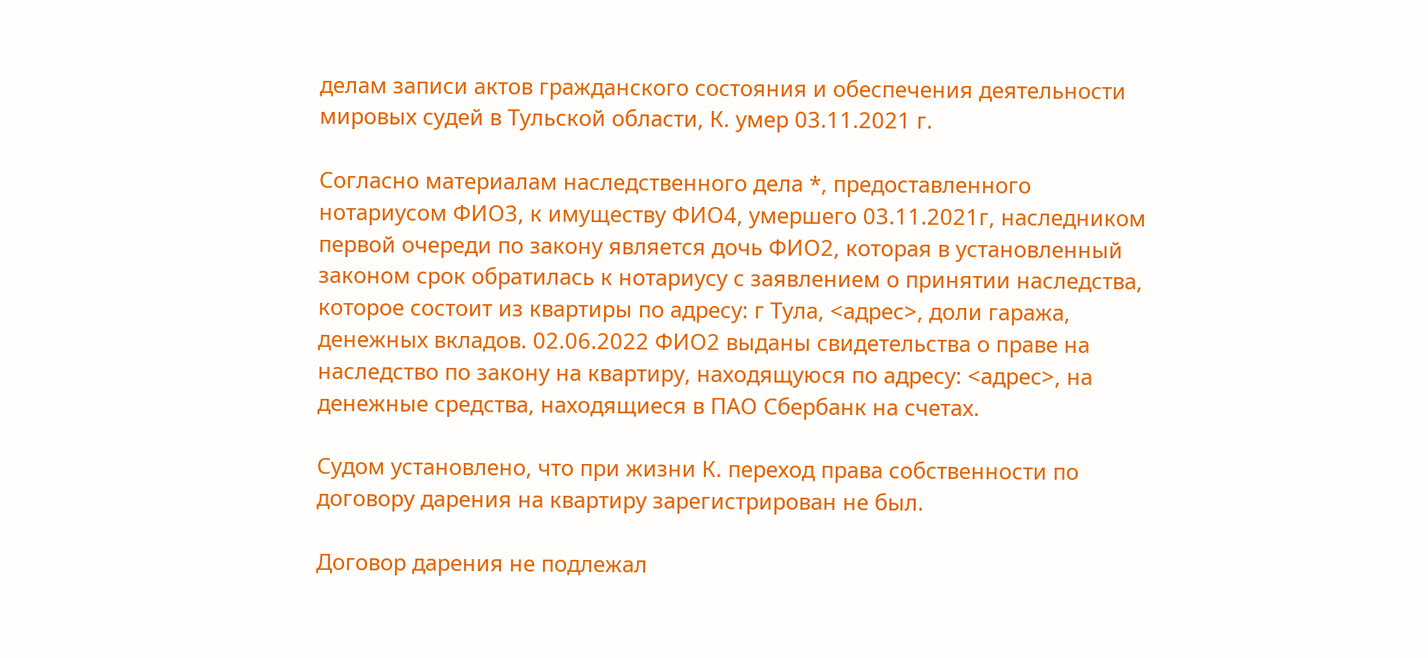делам записи актов гражданского состояния и обеспечения деятельности мировых судей в Тульской области, К. умер 03.11.2021 г.

Согласно материалам наследственного дела *, предоставленного нотариусом ФИО3, к имуществу ФИО4, умершего 03.11.2021г, наследником первой очереди по закону является дочь ФИО2, которая в установленный законом срок обратилась к нотариусу с заявлением о принятии наследства, которое состоит из квартиры по адресу: г Тула, <адрес>, доли гаража, денежных вкладов. 02.06.2022 ФИО2 выданы свидетельства о праве на наследство по закону на квартиру, находящуюся по адресу: <адрес>, на денежные средства, находящиеся в ПАО Сбербанк на счетах.

Судом установлено, что при жизни К. переход права собственности по договору дарения на квартиру зарегистрирован не был.

Договор дарения не подлежал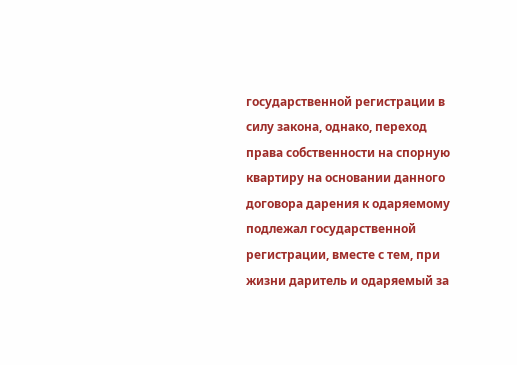государственной регистрации в силу закона, однако, переход права собственности на спорную квартиру на основании данного договора дарения к одаряемому подлежал государственной регистрации, вместе с тем, при жизни даритель и одаряемый за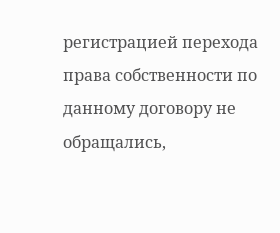регистрацией перехода права собственности по данному договору не обращались,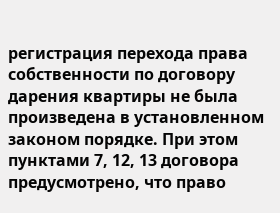регистрация перехода права собственности по договору дарения квартиры не была произведена в установленном законом порядке. При этом пунктами 7, 12, 13 договора предусмотрено, что право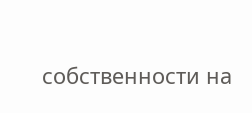собственности на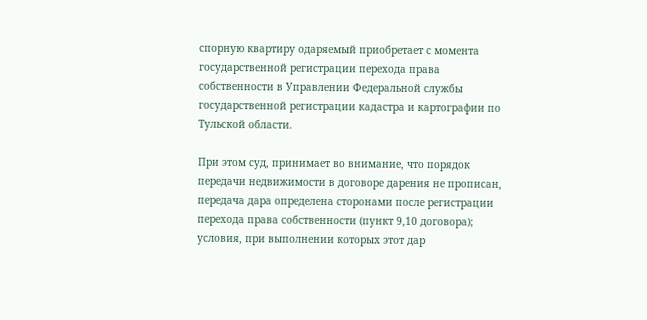спорную квартиру одаряемый приобретает с момента государственной регистрации перехода права собственности в Управлении Федеральной службы государственной регистрации кадастра и картографии по Тульской области.

При этом суд, принимает во внимание, что порядок передачи недвижимости в договоре дарения не прописан, передача дара определена сторонами после регистрации перехода права собственности (пункт 9,10 договора); условия, при выполнении которых этот дар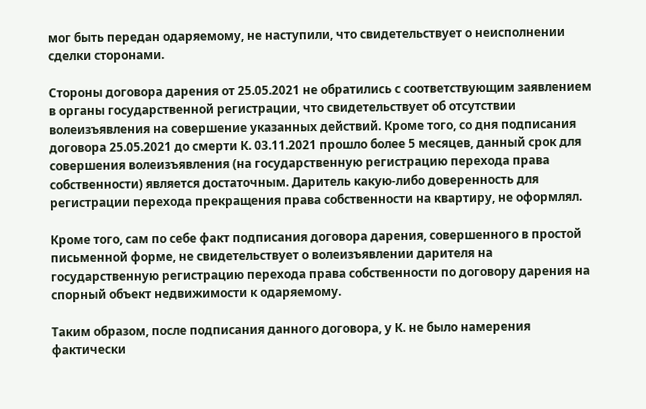мог быть передан одаряемому, не наступили, что свидетельствует о неисполнении сделки сторонами.

Стороны договора дарения от 25.05.2021 не обратились с соответствующим заявлением в органы государственной регистрации, что свидетельствует об отсутствии волеизъявления на совершение указанных действий. Кроме того, со дня подписания договора 25.05.2021 до смерти К. 03.11.2021 прошло более 5 месяцев, данный срок для совершения волеизъявления (на государственную регистрацию перехода права собственности) является достаточным. Даритель какую-либо доверенность для регистрации перехода прекращения права собственности на квартиру, не оформлял.

Кроме того, сам по себе факт подписания договора дарения, совершенного в простой письменной форме, не свидетельствует о волеизъявлении дарителя на государственную регистрацию перехода права собственности по договору дарения на спорный объект недвижимости к одаряемому.

Таким образом, после подписания данного договора, у К. не было намерения фактически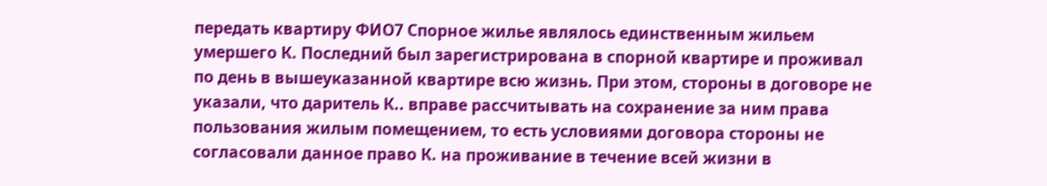передать квартиру ФИО7 Спорное жилье являлось единственным жильем умершего К. Последний был зарегистрирована в спорной квартире и проживал по день в вышеуказанной квартире всю жизнь. При этом, стороны в договоре не указали, что даритель К.. вправе рассчитывать на сохранение за ним права пользования жилым помещением, то есть условиями договора стороны не согласовали данное право К. на проживание в течение всей жизни в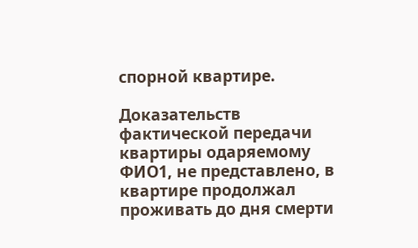спорной квартире.

Доказательств фактической передачи квартиры одаряемому ФИО1, не представлено, в квартире продолжал проживать до дня смерти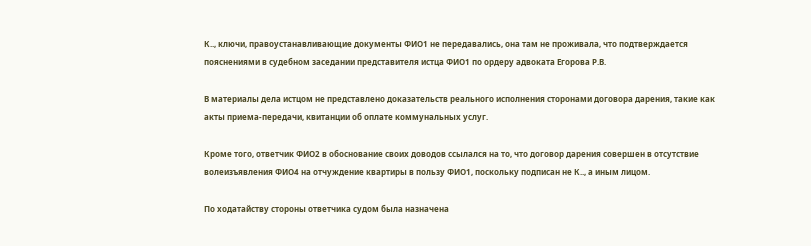К.., ключи, правоустанавливающие документы ФИО1 не передавались, она там не проживала, что подтверждается пояснениями в судебном заседании представителя истца ФИО1 по ордеру адвоката Егорова Р.В.

В материалы дела истцом не представлено доказательств реального исполнения сторонами договора дарения, такие как акты приема-передачи, квитанции об оплате коммунальных услуг.

Кроме того, ответчик ФИО2 в обоснование своих доводов ссылался на то, что договор дарения совершен в отсутствие волеизъявления ФИО4 на отчуждение квартиры в пользу ФИО1, поскольку подписан не К.., а иным лицом.

По ходатайству стороны ответчика судом была назначена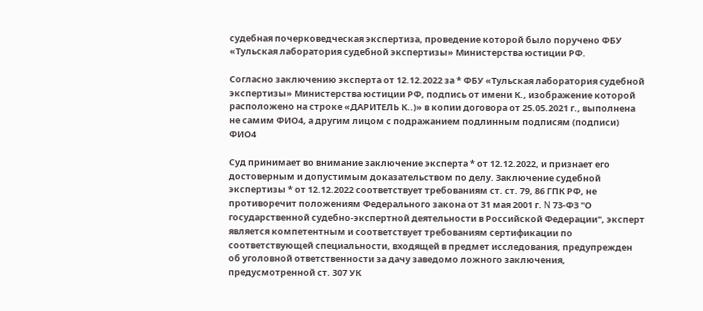судебная почерковедческая экспертиза, проведение которой было поручено ФБУ «Тульская лаборатория судебной экспертизы» Министерства юстиции РФ.

Согласно заключению эксперта от 12.12.2022 за * ФБУ «Тульская лаборатория судебной экспертизы» Министерства юстиции РФ, подпись от имени К., изображение которой расположено на строке «ДАРИТЕЛЬ К..)» в копии договора от 25.05.2021 г., выполнена не самим ФИО4, а другим лицом с подражанием подлинным подписям (подписи) ФИО4

Суд принимает во внимание заключение эксперта * от 12.12.2022, и признает его достоверным и допустимым доказательством по делу. Заключение судебной экспертизы * от 12.12.2022 соответствует требованиям ст. ст. 79, 86 ГПК РФ, не противоречит положениям Федерального закона от 31 мая 2001 г. N 73-ФЗ "О государственной судебно-экспертной деятельности в Российской Федерации", эксперт является компетентным и соответствует требованиям сертификации по соответствующей специальности, входящей в предмет исследования, предупрежден об уголовной ответственности за дачу заведомо ложного заключения, предусмотренной ст. 307 УК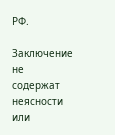РФ.

Заключение не содержат неясности или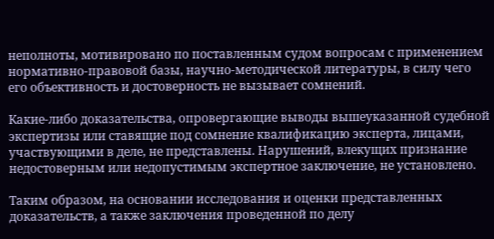неполноты, мотивировано по поставленным судом вопросам с применением нормативно-правовой базы, научно-методической литературы, в силу чего его объективность и достоверность не вызывает сомнений.

Какие-либо доказательства, опровергающие выводы вышеуказанной судебной экспертизы или ставящие под сомнение квалификацию эксперта, лицами, участвующими в деле, не представлены. Нарушений, влекущих признание недостоверным или недопустимым экспертное заключение, не установлено.

Таким образом, на основании исследования и оценки представленных доказательств, а также заключения проведенной по делу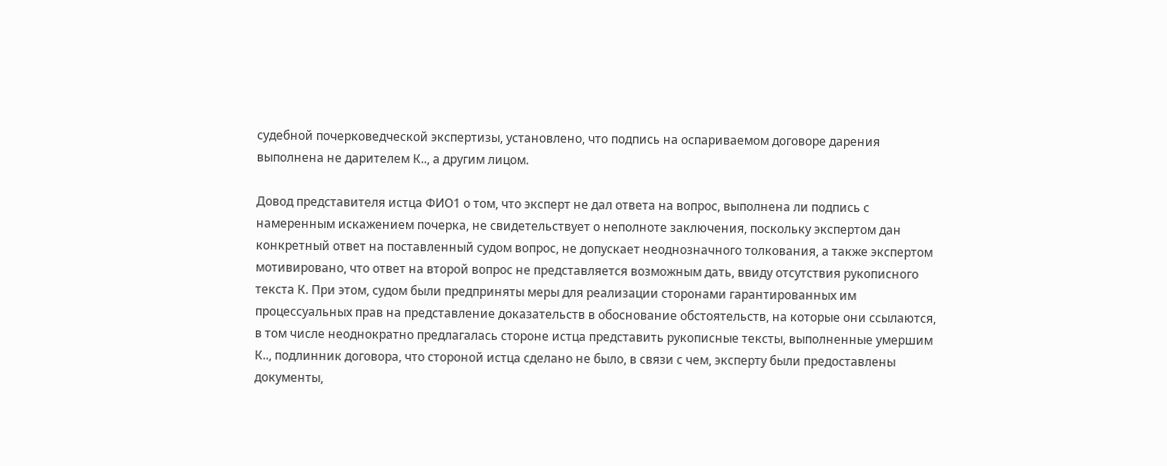судебной почерковедческой экспертизы, установлено, что подпись на оспариваемом договоре дарения выполнена не дарителем К.., а другим лицом.

Довод представителя истца ФИО1 о том, что эксперт не дал ответа на вопрос, выполнена ли подпись с намеренным искажением почерка, не свидетельствует о неполноте заключения, поскольку экспертом дан конкретный ответ на поставленный судом вопрос, не допускает неоднозначного толкования, а также экспертом мотивировано, что ответ на второй вопрос не представляется возможным дать, ввиду отсутствия рукописного текста К. При этом, судом были предприняты меры для реализации сторонами гарантированных им процессуальных прав на представление доказательств в обоснование обстоятельств, на которые они ссылаются, в том числе неоднократно предлагалась стороне истца представить рукописные тексты, выполненные умершим К.., подлинник договора, что стороной истца сделано не было, в связи с чем, эксперту были предоставлены документы,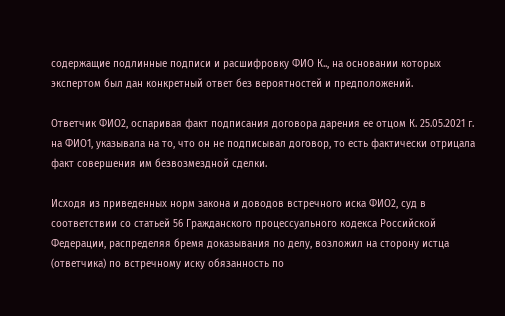содержащие подлинные подписи и расшифровку ФИО К.., на основании которых экспертом был дан конкретный ответ без вероятностей и предположений.

Ответчик ФИО2, оспаривая факт подписания договора дарения ее отцом К. 25.05.2021 г. на ФИО1, указывала на то, что он не подписывал договор, то есть фактически отрицала факт совершения им безвозмездной сделки.

Исходя из приведенных норм закона и доводов встречного иска ФИО2, суд в соответствии со статьей 56 Гражданского процессуального кодекса Российской Федерации, распределяя бремя доказывания по делу, возложил на сторону истца (ответчика) по встречному иску обязанность по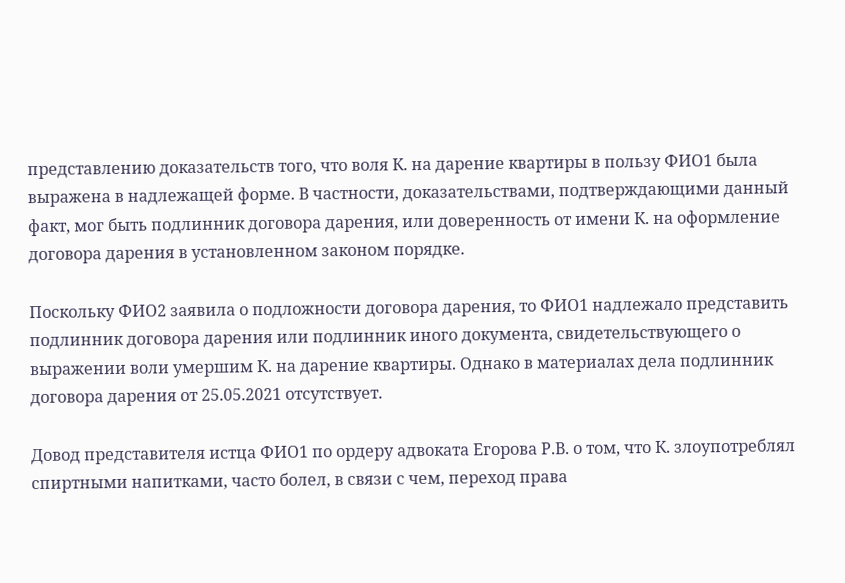представлению доказательств того, что воля К. на дарение квартиры в пользу ФИО1 была выражена в надлежащей форме. В частности, доказательствами, подтверждающими данный факт, мог быть подлинник договора дарения, или доверенность от имени К. на оформление договора дарения в установленном законом порядке.

Поскольку ФИО2 заявила о подложности договора дарения, то ФИО1 надлежало представить подлинник договора дарения или подлинник иного документа, свидетельствующего о выражении воли умершим К. на дарение квартиры. Однако в материалах дела подлинник договора дарения от 25.05.2021 отсутствует.

Довод представителя истца ФИО1 по ордеру адвоката Егорова Р.В. о том, что К. злоупотреблял спиртными напитками, часто болел, в связи с чем, переход права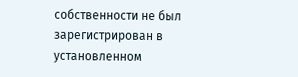собственности не был зарегистрирован в установленном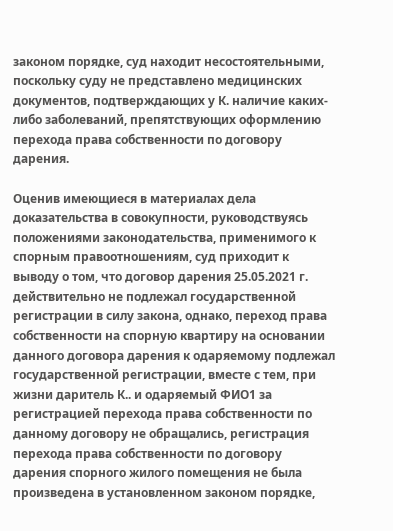законом порядке, суд находит несостоятельными, поскольку суду не представлено медицинских документов, подтверждающих у К. наличие каких-либо заболеваний, препятствующих оформлению перехода права собственности по договору дарения.

Оценив имеющиеся в материалах дела доказательства в совокупности, руководствуясь положениями законодательства, применимого к спорным правоотношениям, суд приходит к выводу о том, что договор дарения 25.05.2021 г. действительно не подлежал государственной регистрации в силу закона, однако, переход права собственности на спорную квартиру на основании данного договора дарения к одаряемому подлежал государственной регистрации, вместе с тем, при жизни даритель К.. и одаряемый ФИО1 за регистрацией перехода права собственности по данному договору не обращались, регистрация перехода права собственности по договору дарения спорного жилого помещения не была произведена в установленном законом порядке,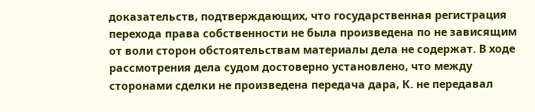доказательств, подтверждающих, что государственная регистрация перехода права собственности не была произведена по не зависящим от воли сторон обстоятельствам материалы дела не содержат. В ходе рассмотрения дела судом достоверно установлено, что между сторонами сделки не произведена передача дара, К. не передавал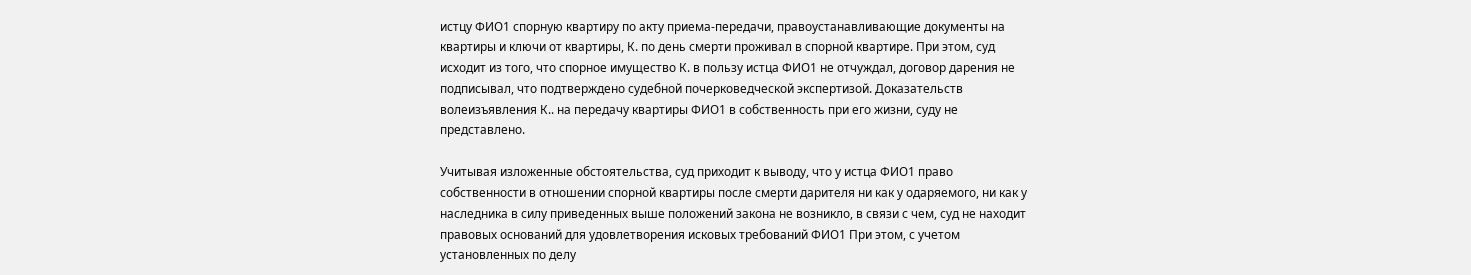истцу ФИО1 спорную квартиру по акту приема-передачи, правоустанавливающие документы на квартиры и ключи от квартиры, К. по день смерти проживал в спорной квартире. При этом, суд исходит из того, что спорное имущество К. в пользу истца ФИО1 не отчуждал, договор дарения не подписывал, что подтверждено судебной почерковедческой экспертизой. Доказательств волеизъявления К.. на передачу квартиры ФИО1 в собственность при его жизни, суду не представлено.

Учитывая изложенные обстоятельства, суд приходит к выводу, что у истца ФИО1 право собственности в отношении спорной квартиры после смерти дарителя ни как у одаряемого, ни как у наследника в силу приведенных выше положений закона не возникло, в связи с чем, суд не находит правовых оснований для удовлетворения исковых требований ФИО1 При этом, с учетом установленных по делу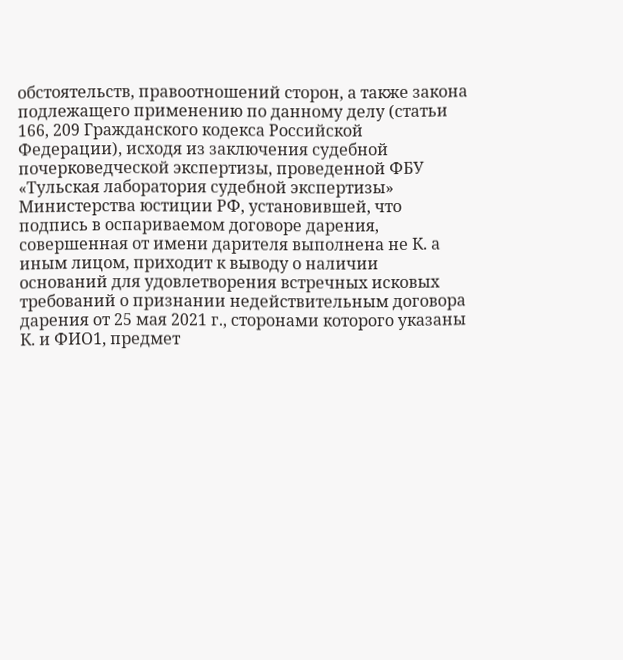обстоятельств, правоотношений сторон, а также закона подлежащего применению по данному делу (статьи 166, 209 Гражданского кодекса Российской Федерации), исходя из заключения судебной почерковедческой экспертизы, проведенной ФБУ «Тульская лаборатория судебной экспертизы» Министерства юстиции РФ, установившей, что подпись в оспариваемом договоре дарения, совершенная от имени дарителя выполнена не К. а иным лицом, приходит к выводу о наличии оснований для удовлетворения встречных исковых требований о признании недействительным договора дарения от 25 мая 2021 г., сторонами которого указаны К. и ФИО1, предмет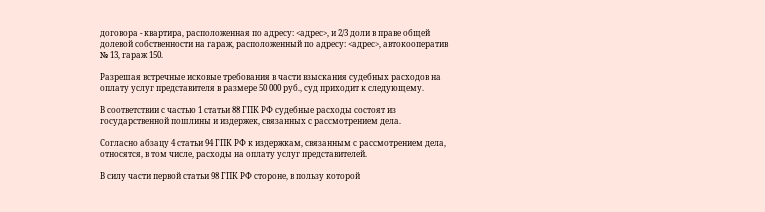договора - квартира, расположенная по адресу: <адрес>, и 2/3 доли в праве общей долевой собственности на гараж, расположенный по адресу: <адрес>, автокооператив № 13, гараж 150.

Разрешая встречные исковые требования в части взыскания судебных расходов на оплату услуг представителя в размере 50 000 руб., суд приходит к следующему.

В соответствии с частью 1 статьи 88 ГПК РФ судебные расходы состоят из государственной пошлины и издержек, связанных с рассмотрением дела.

Согласно абзацу 4 статьи 94 ГПК РФ к издержкам, связанным с рассмотрением дела, относятся, в том числе, расходы на оплату услуг представителей.

В силу части первой статьи 98 ГПК РФ стороне, в пользу которой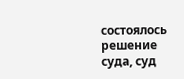состоялось решение суда, суд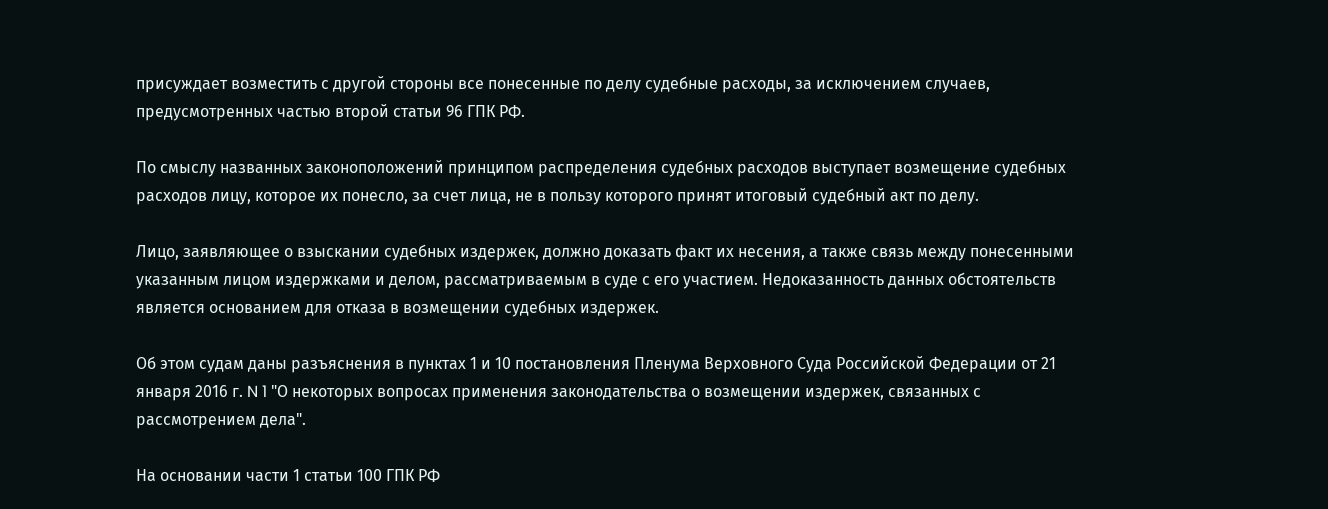присуждает возместить с другой стороны все понесенные по делу судебные расходы, за исключением случаев, предусмотренных частью второй статьи 96 ГПК РФ.

По смыслу названных законоположений принципом распределения судебных расходов выступает возмещение судебных расходов лицу, которое их понесло, за счет лица, не в пользу которого принят итоговый судебный акт по делу.

Лицо, заявляющее о взыскании судебных издержек, должно доказать факт их несения, а также связь между понесенными указанным лицом издержками и делом, рассматриваемым в суде с его участием. Недоказанность данных обстоятельств является основанием для отказа в возмещении судебных издержек.

Об этом судам даны разъяснения в пунктах 1 и 10 постановления Пленума Верховного Суда Российской Федерации от 21 января 2016 г. N 1 "О некоторых вопросах применения законодательства о возмещении издержек, связанных с рассмотрением дела".

На основании части 1 статьи 100 ГПК РФ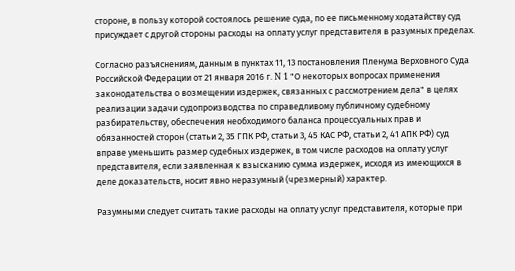стороне, в пользу которой состоялось решение суда, по ее письменному ходатайству суд присуждает с другой стороны расходы на оплату услуг представителя в разумных пределах.

Согласно разъяснениям, данным в пунктах 11, 13 постановления Пленума Верховного Суда Российской Федерации от 21 января 2016 г. N 1 "О некоторых вопросах применения законодательства о возмещении издержек, связанных с рассмотрением дела" в целях реализации задачи судопроизводства по справедливому публичному судебному разбирательству, обеспечения необходимого баланса процессуальных прав и обязанностей сторон (статьи 2, 35 ГПК РФ, статьи 3, 45 КАС РФ, статьи 2, 41 АПК РФ) суд вправе уменьшить размер судебных издержек, в том числе расходов на оплату услуг представителя, если заявленная к взысканию сумма издержек, исходя из имеющихся в деле доказательств, носит явно неразумный (чрезмерный) характер.

Разумными следует считать такие расходы на оплату услуг представителя, которые при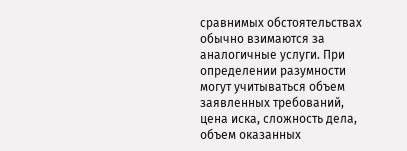сравнимых обстоятельствах обычно взимаются за аналогичные услуги. При определении разумности могут учитываться объем заявленных требований, цена иска, сложность дела, объем оказанных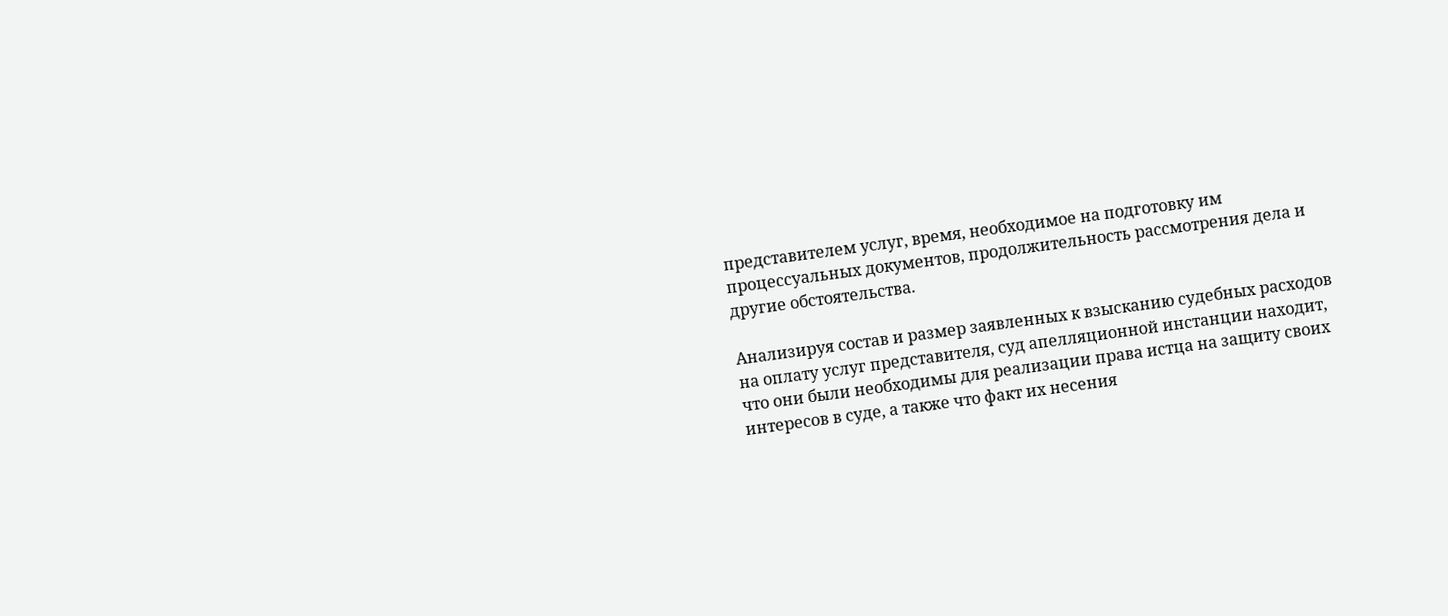представителем услуг, время, необходимое на подготовку им процессуальных документов, продолжительность рассмотрения дела и другие обстоятельства.

Анализируя состав и размер заявленных к взысканию судебных расходов на оплату услуг представителя, суд апелляционной инстанции находит, что они были необходимы для реализации права истца на защиту своих интересов в суде, а также что факт их несения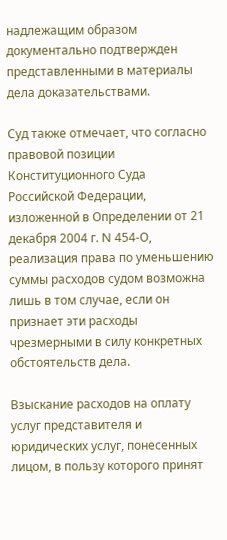надлежащим образом документально подтвержден представленными в материалы дела доказательствами.

Суд также отмечает, что согласно правовой позиции Конституционного Суда Российской Федерации, изложенной в Определении от 21 декабря 2004 г. N 454-О, реализация права по уменьшению суммы расходов судом возможна лишь в том случае, если он признает эти расходы чрезмерными в силу конкретных обстоятельств дела.

Взыскание расходов на оплату услуг представителя и юридических услуг, понесенных лицом, в пользу которого принят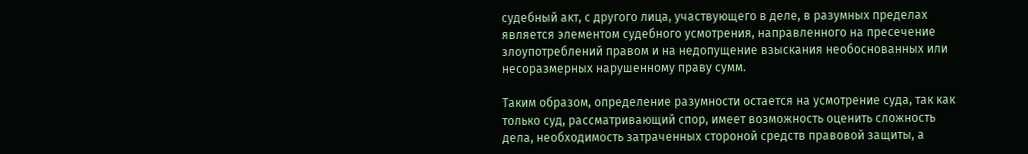судебный акт, с другого лица, участвующего в деле, в разумных пределах является элементом судебного усмотрения, направленного на пресечение злоупотреблений правом и на недопущение взыскания необоснованных или несоразмерных нарушенному праву сумм.

Таким образом, определение разумности остается на усмотрение суда, так как только суд, рассматривающий спор, имеет возможность оценить сложность дела, необходимость затраченных стороной средств правовой защиты, а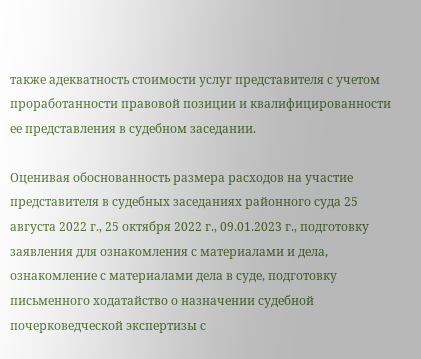также адекватность стоимости услуг представителя с учетом проработанности правовой позиции и квалифицированности ее представления в судебном заседании.

Оценивая обоснованность размера расходов на участие представителя в судебных заседаниях районного суда 25 августа 2022 г., 25 октября 2022 г., 09.01.2023 г., подготовку заявления для ознакомления с материалами и дела, ознакомление с материалами дела в суде, подготовку письменного ходатайство о назначении судебной почерковедческой экспертизы с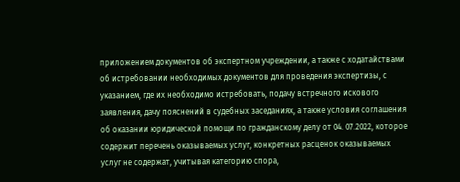приложением документов об экспертном учреждении, а также с ходатайствами об истребовании необходимых документов для проведения экспертизы, с указанием, где их необходимо истребовать, подачу встречного искового заявления, дачу пояснений в судебных заседаниях, а также условия соглашения об оказании юридической помощи по гражданскому делу от 04. 07.2022, которое содержит перечень оказываемых услуг, конкретных расценок оказываемых услуг не содержат, учитывая категорию спора,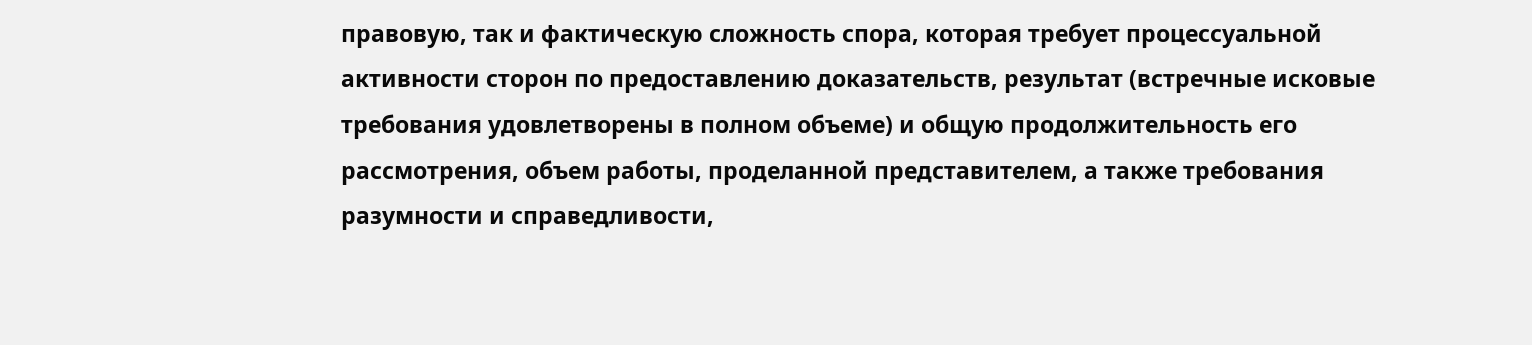правовую, так и фактическую сложность спора, которая требует процессуальной активности сторон по предоставлению доказательств, результат (встречные исковые требования удовлетворены в полном объеме) и общую продолжительность его рассмотрения, объем работы, проделанной представителем, а также требования разумности и справедливости,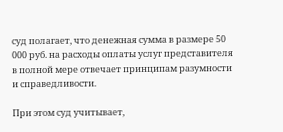суд полагает, что денежная сумма в размере 50 000 руб. на расходы оплаты услуг представителя в полной мере отвечает принципам разумности и справедливости.

При этом суд учитывает,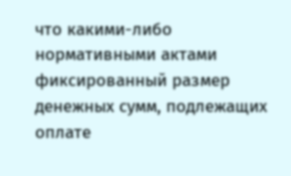что какими-либо нормативными актами фиксированный размер денежных сумм, подлежащих оплате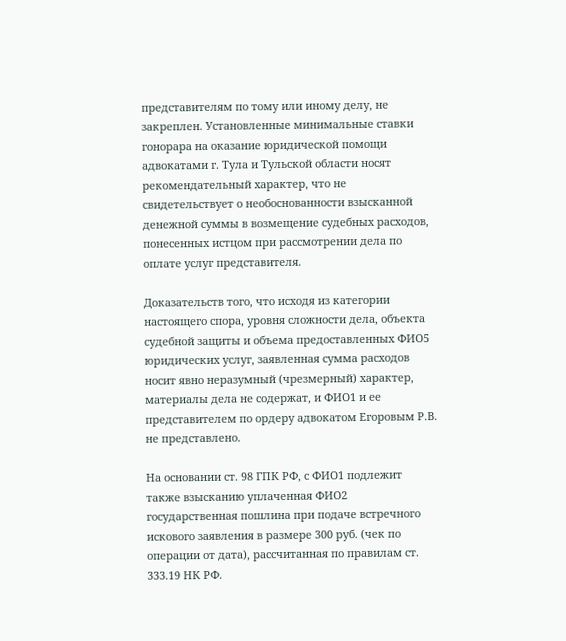представителям по тому или иному делу, не закреплен. Установленные минимальные ставки гонорара на оказание юридической помощи адвокатами г. Тула и Тульской области носят рекомендательный характер, что не свидетельствует о необоснованности взысканной денежной суммы в возмещение судебных расходов, понесенных истцом при рассмотрении дела по оплате услуг представителя.

Доказательств того, что исходя из категории настоящего спора, уровня сложности дела, объекта судебной защиты и объема предоставленных ФИО5 юридических услуг, заявленная сумма расходов носит явно неразумный (чрезмерный) характер, материалы дела не содержат, и ФИО1 и ее представителем по ордеру адвокатом Егоровым Р.В. не представлено.

На основании ст. 98 ГПК РФ, с ФИО1 подлежит также взысканию уплаченная ФИО2 государственная пошлина при подаче встречного искового заявления в размере 300 руб. (чек по операции от дата), рассчитанная по правилам ст. 333.19 НК РФ.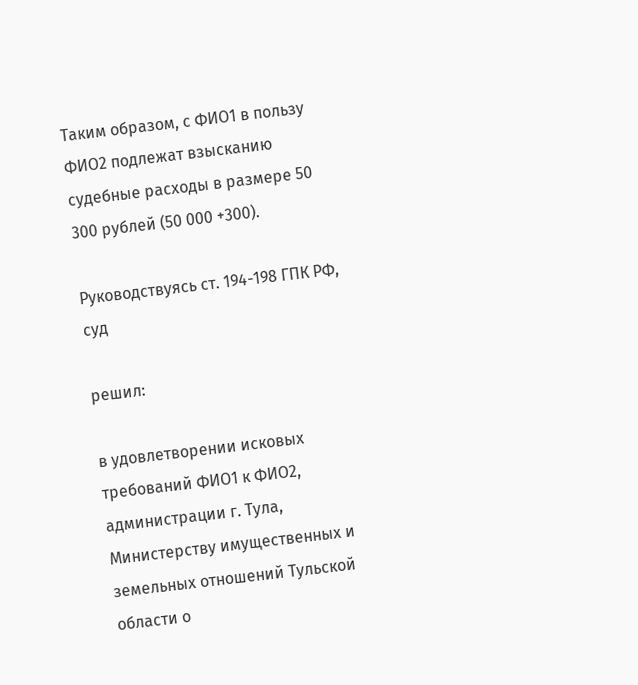Таким образом, с ФИО1 в пользу ФИО2 подлежат взысканию судебные расходы в размере 50 300 рублей (50 000 +300).

Руководствуясь ст. 194-198 ГПК РФ, суд

решил:

в удовлетворении исковых требований ФИО1 к ФИО2, администрации г. Тула, Министерству имущественных и земельных отношений Тульской области о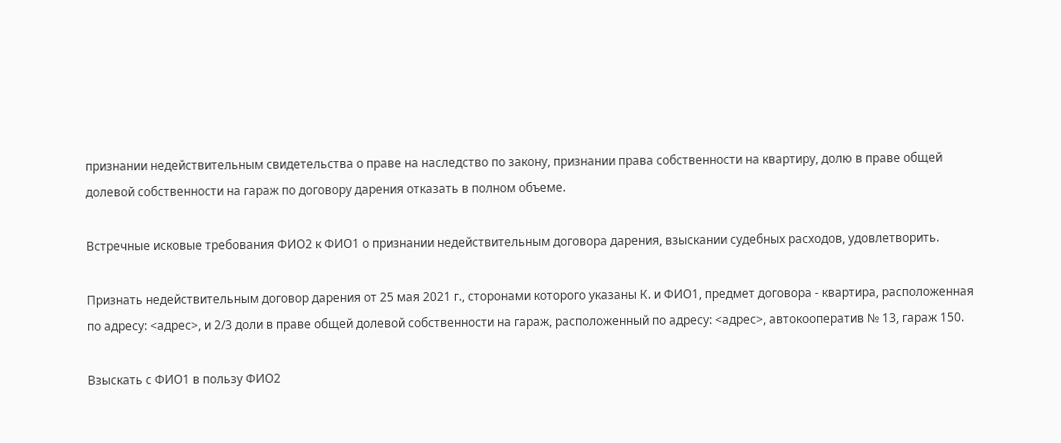признании недействительным свидетельства о праве на наследство по закону, признании права собственности на квартиру, долю в праве общей долевой собственности на гараж по договору дарения отказать в полном объеме.

Встречные исковые требования ФИО2 к ФИО1 о признании недействительным договора дарения, взыскании судебных расходов, удовлетворить.

Признать недействительным договор дарения от 25 мая 2021 г., сторонами которого указаны К. и ФИО1, предмет договора - квартира, расположенная по адресу: <адрес>, и 2/3 доли в праве общей долевой собственности на гараж, расположенный по адресу: <адрес>, автокооператив № 13, гараж 150.

Взыскать с ФИО1 в пользу ФИО2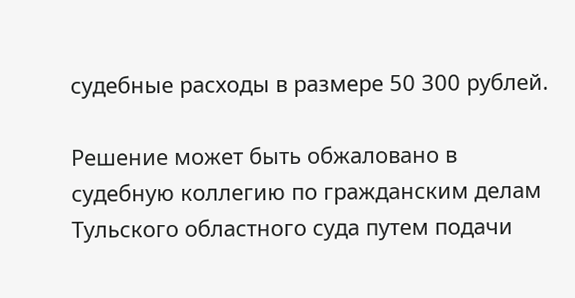судебные расходы в размере 50 300 рублей.

Решение может быть обжаловано в судебную коллегию по гражданским делам Тульского областного суда путем подачи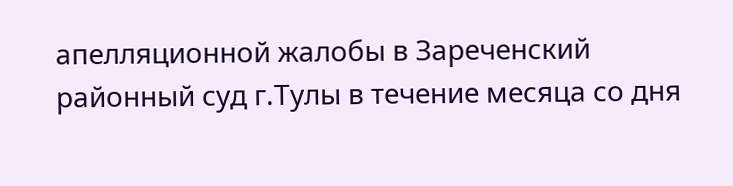апелляционной жалобы в Зареченский районный суд г.Тулы в течение месяца со дня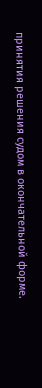принятия решения судом в окончательной форме.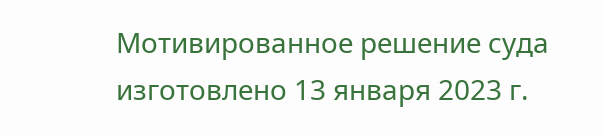Мотивированное решение суда изготовлено 13 января 2023 г.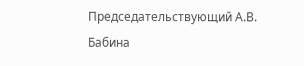Председательствующий А.В. Бабина